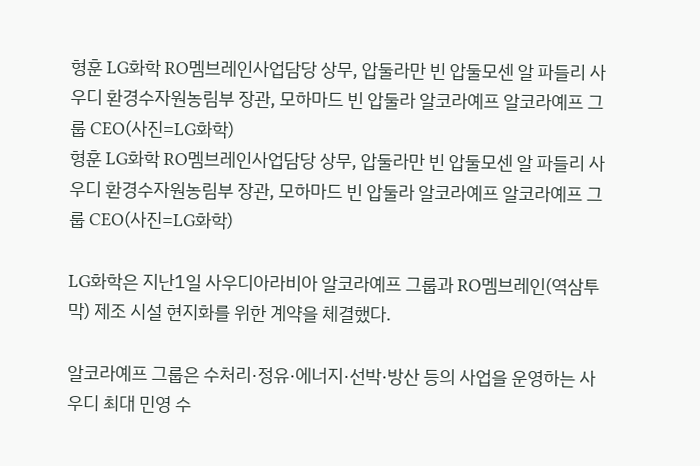형훈 LG화학 RO멤브레인사업담당 상무, 압둘라만 빈 압둘모센 알 파들리 사우디 환경수자원농림부 장관, 모하마드 빈 압둘라 알코라예프 알코라예프 그룹 CEO(사진=LG화학)
형훈 LG화학 RO멤브레인사업담당 상무, 압둘라만 빈 압둘모센 알 파들리 사우디 환경수자원농림부 장관, 모하마드 빈 압둘라 알코라예프 알코라예프 그룹 CEO(사진=LG화학)

LG화학은 지난1일 사우디아라비아 알코라예프 그룹과 RO멤브레인(역삼투막) 제조 시설 현지화를 위한 계약을 체결했다.

알코라예프 그룹은 수처리·정유·에너지·선박·방산 등의 사업을 운영하는 사우디 최대 민영 수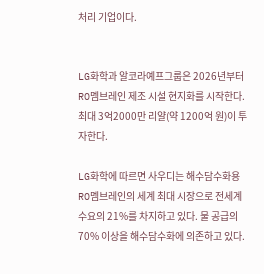처리 기업이다.


LG화학과 알코라예프그룹은 2026년부터 RO멤브레인 제조 시설 현지화를 시작한다. 최대 3억2000만 리얄(약 1200억 원)이 투자한다.

LG화학에 따르면 사우디는 해수담수화용 RO멤브레인의 세계 최대 시장으로 전세계 수요의 21%를 차지하고 있다. 물 공급의 70% 이상을 해수담수화에 의존하고 있다.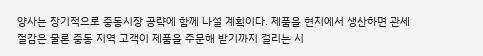양사는 장기적으로 중동시장 공략에 함께 나설 계획이다. 제품을 현지에서 생산하면 관세 절감은 물론 중동 지역 고객이 제품을 주문해 받기까지 걸리는 시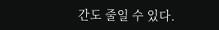간도 줄일 수 있다.